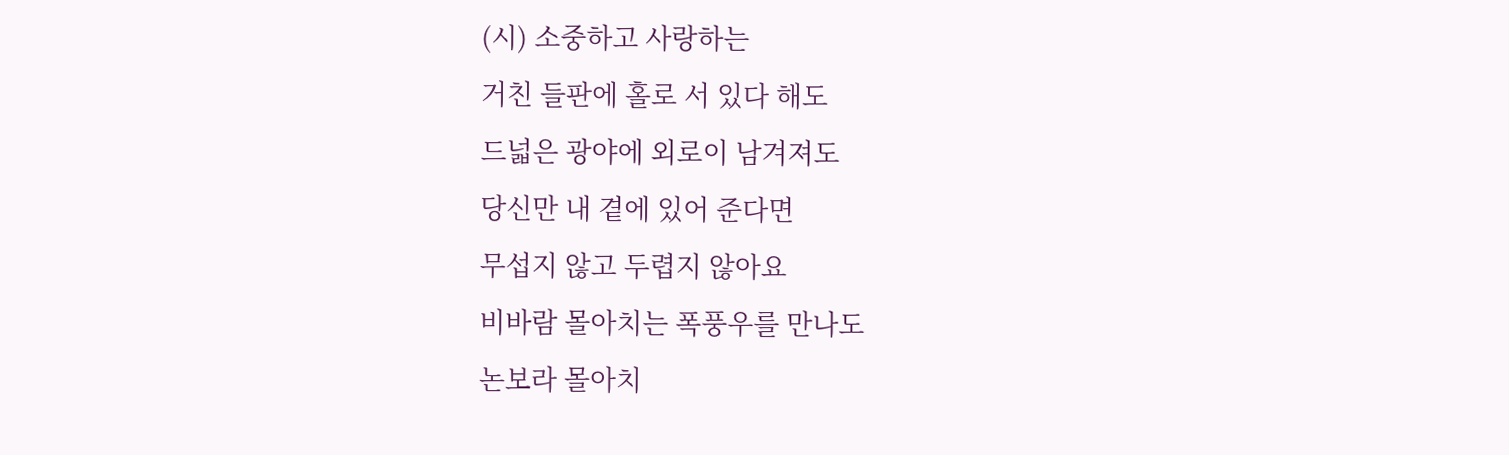(시) 소중하고 사랑하는
거친 들판에 홀로 서 있다 해도
드넓은 광야에 외로이 남겨져도
당신만 내 곁에 있어 준다면
무섭지 않고 두렵지 않아요
비바람 몰아치는 폭풍우를 만나도
논보라 몰아치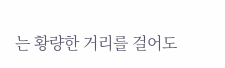는 황량한 거리를 걸어도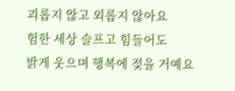괴롭지 않고 외롭지 않아요
험한 세상 슬프고 힘들어도
밝게 웃으며 행복에 젖을 거예요